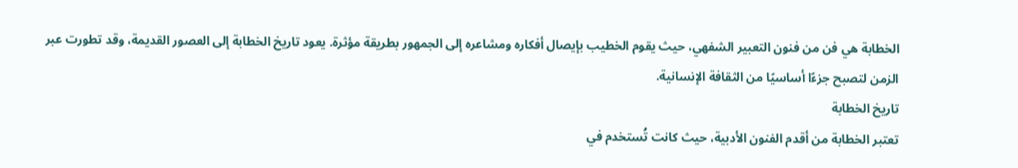الخطابة هي فن من فنون التعبير الشفهي، حيث يقوم الخطيب بإيصال أفكاره ومشاعره إلى الجمهور بطريقة مؤثرة. يعود تاريخ الخطابة إلى العصور القديمة، وقد تطورت عبر الزمن لتصبح جزءًا أساسيًا من الثقافة الإنسانية.
تاريخ الخطابة
تعتبر الخطابة من أقدم الفنون الأدبية، حيث كانت تُستخدم في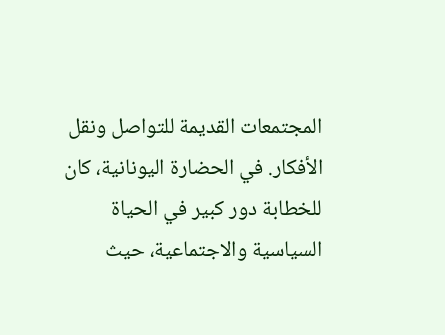المجتمعات القديمة للتواصل ونقل الأفكار. في الحضارة اليونانية، كان للخطابة دور كبير في الحياة السياسية والاجتماعية، حيث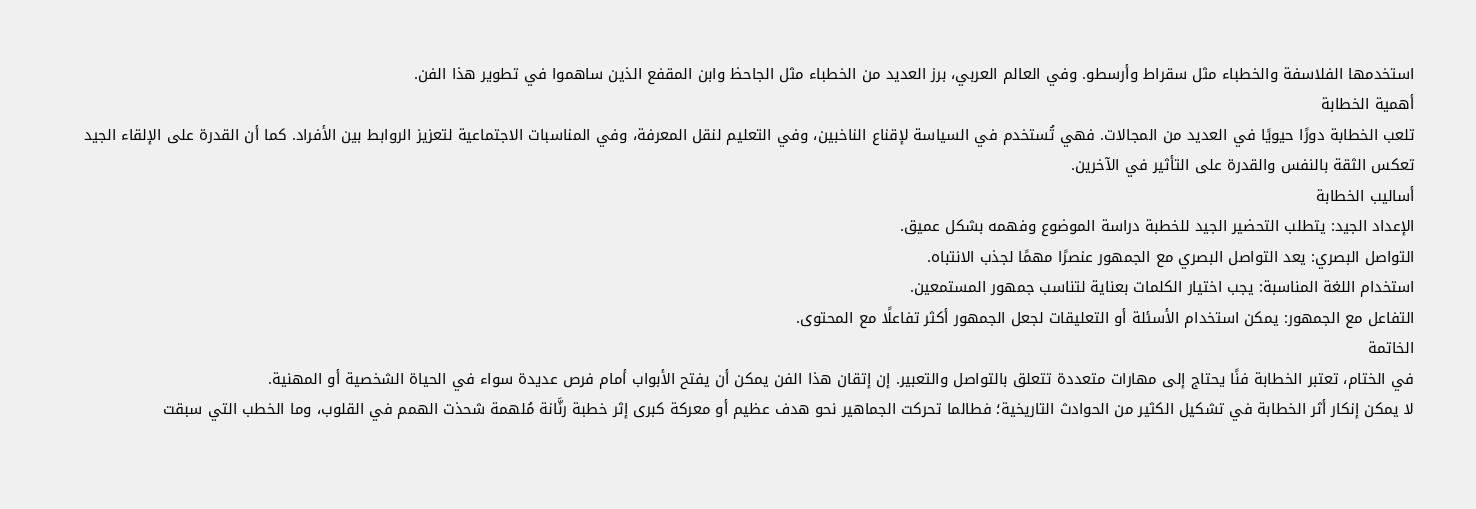استخدمها الفلاسفة والخطباء مثل سقراط وأرسطو. وفي العالم العربي، برز العديد من الخطباء مثل الجاحظ وابن المقفع الذين ساهموا في تطوير هذا الفن.
أهمية الخطابة
تلعب الخطابة دورًا حيويًا في العديد من المجالات. فهي تُستخدم في السياسة لإقناع الناخبين، وفي التعليم لنقل المعرفة، وفي المناسبات الاجتماعية لتعزيز الروابط بين الأفراد. كما أن القدرة على الإلقاء الجيد تعكس الثقة بالنفس والقدرة على التأثير في الآخرين.
أساليب الخطابة
الإعداد الجيد: يتطلب التحضير الجيد للخطبة دراسة الموضوع وفهمه بشكل عميق.
التواصل البصري: يعد التواصل البصري مع الجمهور عنصرًا مهمًا لجذب الانتباه.
استخدام اللغة المناسبة: يجب اختيار الكلمات بعناية لتناسب جمهور المستمعين.
التفاعل مع الجمهور: يمكن استخدام الأسئلة أو التعليقات لجعل الجمهور أكثر تفاعلًا مع المحتوى.
الخاتمة
في الختام، تعتبر الخطابة فنًا يحتاج إلى مهارات متعددة تتعلق بالتواصل والتعبير. إن إتقان هذا الفن يمكن أن يفتح الأبواب أمام فرص عديدة سواء في الحياة الشخصية أو المهنية.
لا يمكن إنكار أثر الخطابة في تشكيل الكثير من الحوادث التاريخية؛ فطالما تحركت الجماهير نحو هدف عظيم أو معركة كبرى إثر خطبة رنَّانة مُلهمة شحذت الهمم في القلوب، وما الخطب التي سبقت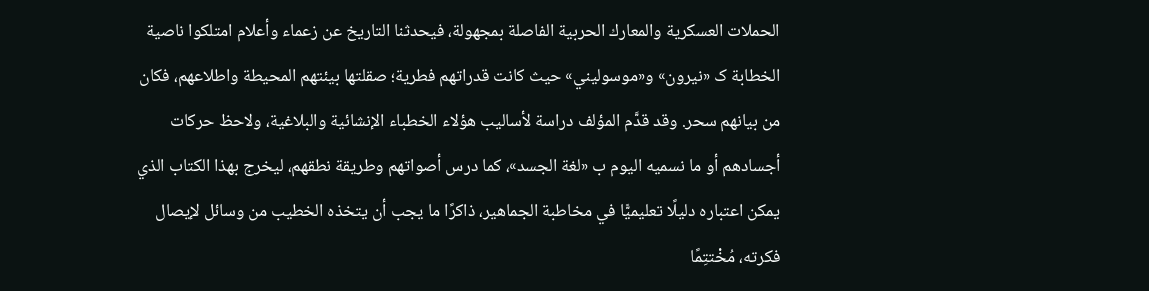الحملات العسكرية والمعارك الحربية الفاصلة بمجهولة، فيحدثنا التاريخ عن زعماء وأعلام امتلكوا ناصية الخطابة ک «نيرون» و«موسوليني» حيث كانت قدراتهم فطرية؛ صقلتها بيئتهم المحيطة واطلاعهم، فكان من بيانهم سحر. وقد قدَّم المؤلف دراسة لأساليب هؤلاء الخطباء الإنشائية والبلاغية، ولاحظ حركات أجسادهم أو ما نسميه اليوم ب «لغة الجسد»، كما درس أصواتهم وطريقة نطقهم، ليخرج بهذا الكتاب الذي يمكن اعتباره دليلًا تعليميًّا في مخاطبة الجماهير، ذاكرًا ما يجب أن يتخذه الخطيب من وسائل لإيصال فكرته، مُخْتتِمًا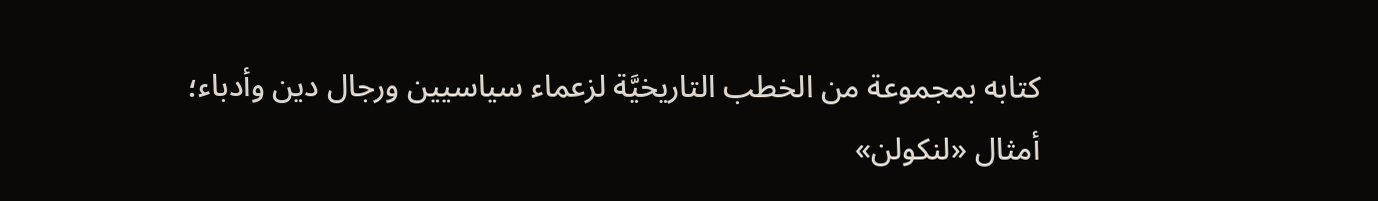كتابه بمجموعة من الخطب التاريخيَّة لزعماء سياسيين ورجال دين وأدباء؛ أمثال «لنكولن»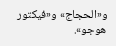و«الحجاج» و«فيكتور هوجو».